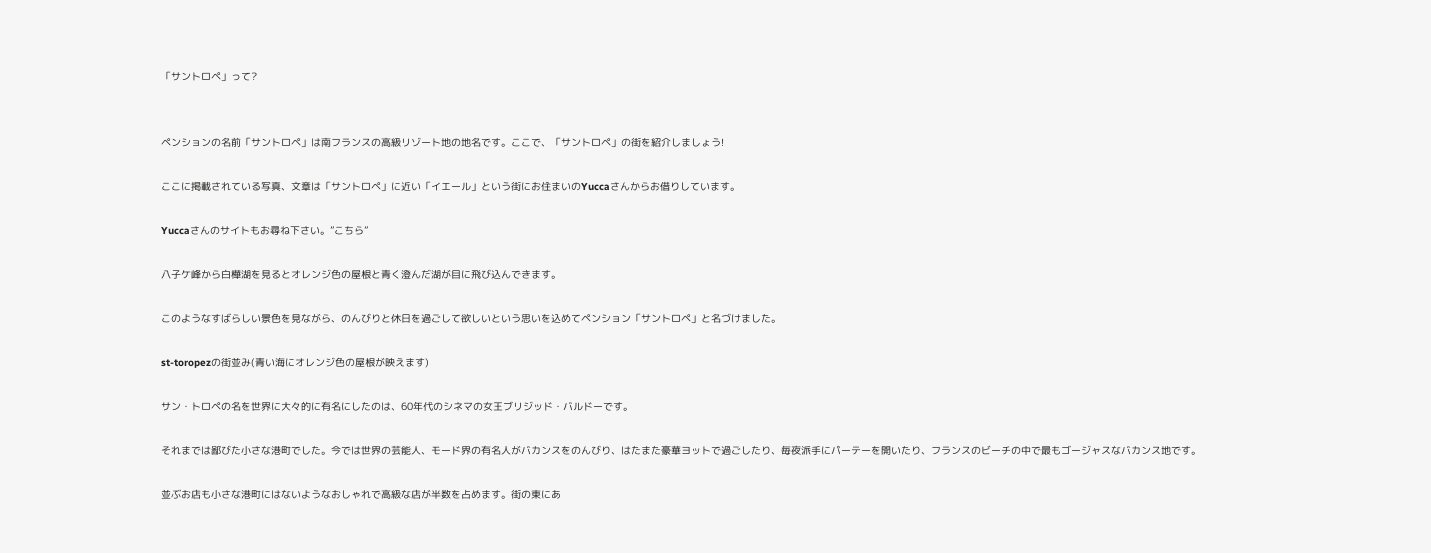「サントロペ」って?


ペンションの名前「サントロペ」は南フランスの高級リゾート地の地名です。ここで、「サントロペ」の街を紹介しましょう!

ここに掲載されている写真、文章は「サントロペ」に近い「イエール」という街にお住まいのYuccaさんからお借りしています。

Yuccaさんのサイトもお尋ね下さい。”こちら”

八子ケ峰から白樺湖を見るとオレンジ色の屋根と青く澄んだ湖が目に飛び込んできます。

このようなすばらしい景色を見ながら、のんびりと休日を過ごして欲しいという思いを込めてペンション「サントロペ」と名づけました。

st-toropezの街並み(青い海にオレンジ色の屋根が映えます)

サン・トロペの名を世界に大々的に有名にしたのは、60年代のシネマの女王ブリジッド・バルドーです。

それまでは鄙びた小さな港町でした。今では世界の芸能人、モード界の有名人がバカンスをのんびり、はたまた豪華ヨットで過ごしたり、毎夜派手にパーテーを開いたり、フランスのビーチの中で最もゴージャスなバカンス地です。

並ぶお店も小さな港町にはないようなおしゃれで高級な店が半数を占めます。街の東にあ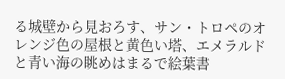る城壁から見おろす、サン・トロペのオレンジ色の屋根と黄色い塔、エメラルドと青い海の眺めはまるで絵葉書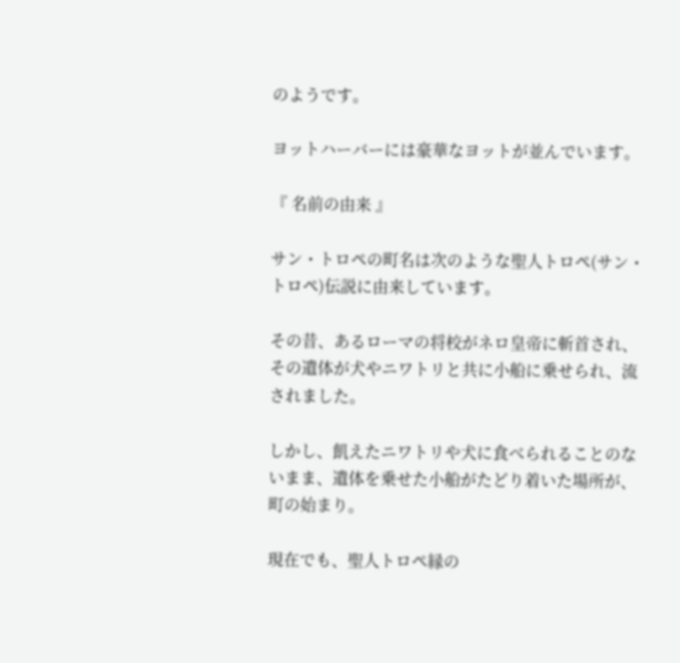のようです。

ヨットハーバーには豪華なヨットが並んでいます。

『 名前の由来 』

サン・トロペの町名は次のような聖人トロペ(サン・トロペ)伝説に由来しています。

その昔、あるローマの将校がネロ皇帝に斬首され、その遺体が犬やニワトリと共に小船に乗せられ、流されました。

しかし、飢えたニワトリや犬に食べられることのないまま、遺体を乗せた小船がたどり着いた場所が、町の始まり。

現在でも、聖人トロペ縁の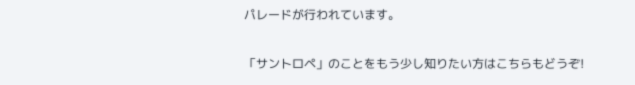パレードが行われています。

「サントロペ」のことをもう少し知りたい方はこちらもどうぞ!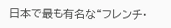日本で最も有名な“フレンチ・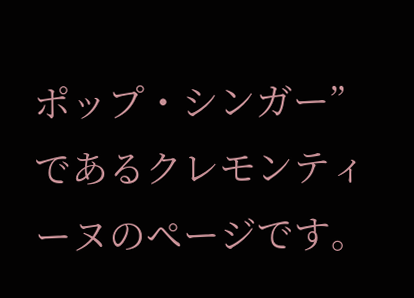ポップ・シンガー”であるクレモンティーヌのページです。